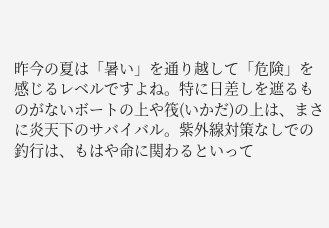昨今の夏は「暑い」を通り越して「危険」を感じるレベルですよね。特に日差しを遮るものがないボートの上や筏(いかだ)の上は、まさに炎天下のサバイバル。紫外線対策なしでの釣行は、もはや命に関わるといって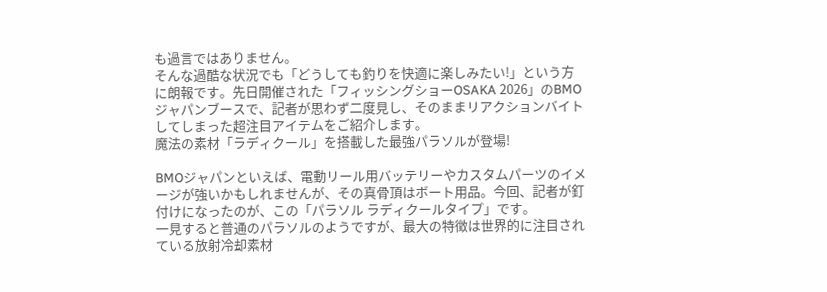も過言ではありません。
そんな過酷な状況でも「どうしても釣りを快適に楽しみたい!」という方に朗報です。先日開催された「フィッシングショーOSAKA 2026」のBMOジャパンブースで、記者が思わず二度見し、そのままリアクションバイトしてしまった超注目アイテムをご紹介します。
魔法の素材「ラディクール」を搭載した最強パラソルが登場!

BMOジャパンといえば、電動リール用バッテリーやカスタムパーツのイメージが強いかもしれませんが、その真骨頂はボート用品。今回、記者が釘付けになったのが、この「パラソル ラディクールタイプ」です。
一見すると普通のパラソルのようですが、最大の特徴は世界的に注目されている放射冷却素材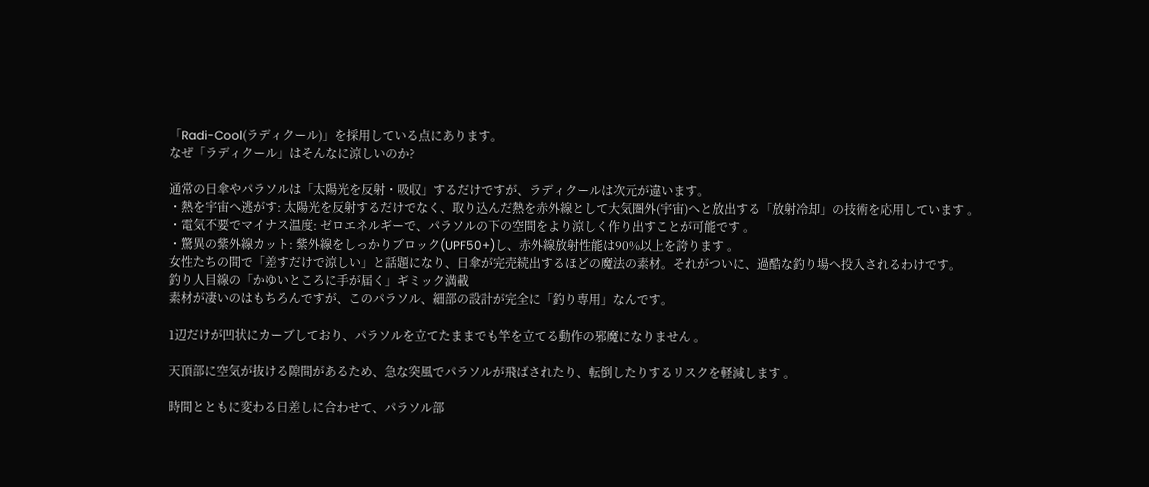「Radi-Cool(ラディクール)」を採用している点にあります。
なぜ「ラディクール」はそんなに涼しいのか?

通常の日傘やパラソルは「太陽光を反射・吸収」するだけですが、ラディクールは次元が違います。
・熱を宇宙へ逃がす: 太陽光を反射するだけでなく、取り込んだ熱を赤外線として大気圏外(宇宙)へと放出する「放射冷却」の技術を応用しています 。
・電気不要でマイナス温度: ゼロエネルギーで、パラソルの下の空間をより涼しく作り出すことが可能です 。
・驚異の紫外線カット: 紫外線をしっかりブロック(UPF50+)し、赤外線放射性能は90%以上を誇ります 。
女性たちの間で「差すだけで涼しい」と話題になり、日傘が完売続出するほどの魔法の素材。それがついに、過酷な釣り場へ投入されるわけです。
釣り人目線の「かゆいところに手が届く」ギミック満載
素材が凄いのはもちろんですが、このパラソル、細部の設計が完全に「釣り専用」なんです。

1辺だけが凹状にカーブしており、パラソルを立てたままでも竿を立てる動作の邪魔になりません 。

天頂部に空気が抜ける隙間があるため、急な突風でパラソルが飛ばされたり、転倒したりするリスクを軽減します 。

時間とともに変わる日差しに合わせて、パラソル部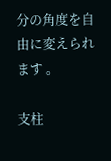分の角度を自由に変えられます 。

支柱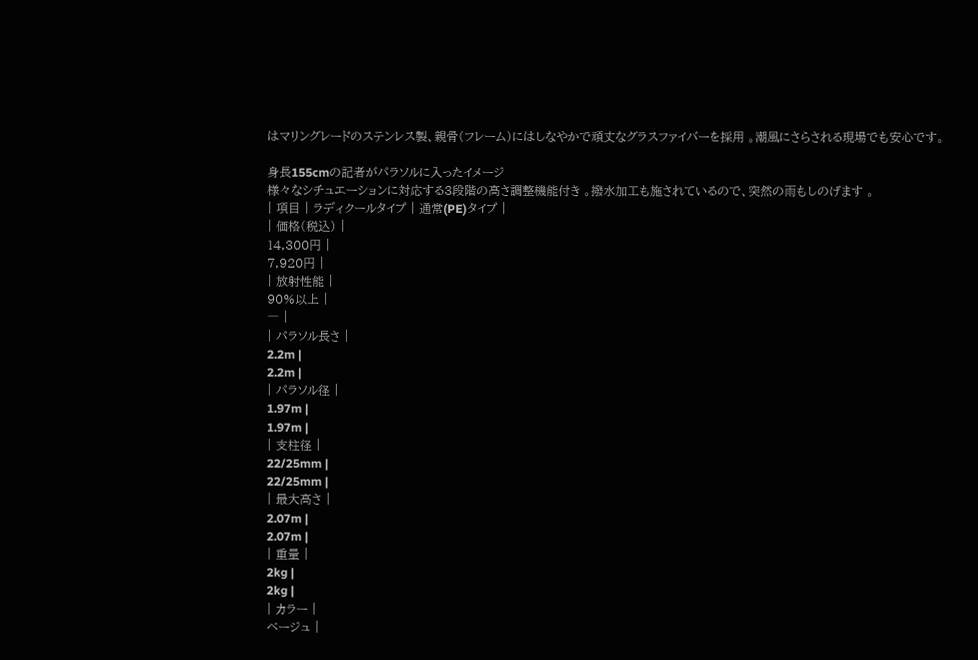はマリングレードのステンレス製、親骨(フレーム)にはしなやかで頑丈なグラスファイバーを採用 。潮風にさらされる現場でも安心です。

身長155cmの記者がパラソルに入ったイメージ
様々なシチュエーションに対応する3段階の高さ調整機能付き 。撥水加工も施されているので、突然の雨もしのげます 。
| 項目 | ラディクールタイプ | 通常(PE)タイプ |
| 価格(税込) |
14,300円 |
7,920円 |
| 放射性能 |
90%以上 |
― |
| パラソル長さ |
2.2m |
2.2m |
| パラソル径 |
1.97m |
1.97m |
| 支柱径 |
22/25mm |
22/25mm |
| 最大高さ |
2.07m |
2.07m |
| 重量 |
2kg |
2kg |
| カラー |
ベージュ |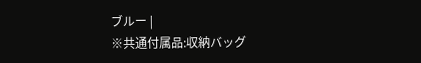ブルー |
※共通付属品:収納バッグ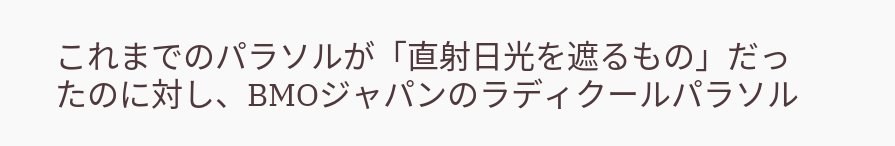これまでのパラソルが「直射日光を遮るもの」だったのに対し、BMOジャパンのラディクールパラソル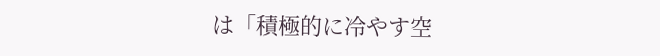は「積極的に冷やす空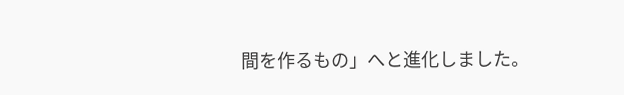間を作るもの」へと進化しました。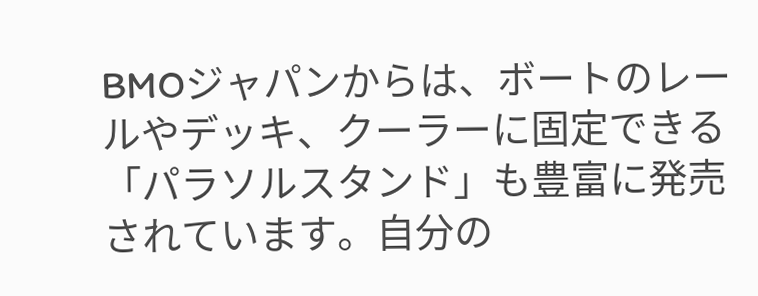BMOジャパンからは、ボートのレールやデッキ、クーラーに固定できる「パラソルスタンド」も豊富に発売されています。自分の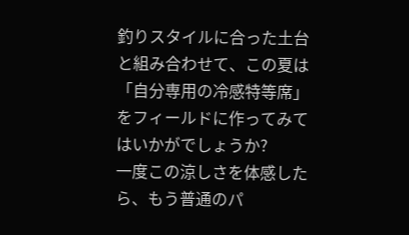釣りスタイルに合った土台と組み合わせて、この夏は「自分専用の冷感特等席」をフィールドに作ってみてはいかがでしょうか?
一度この涼しさを体感したら、もう普通のパ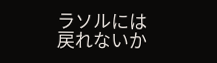ラソルには戻れないか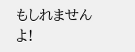もしれませんよ!